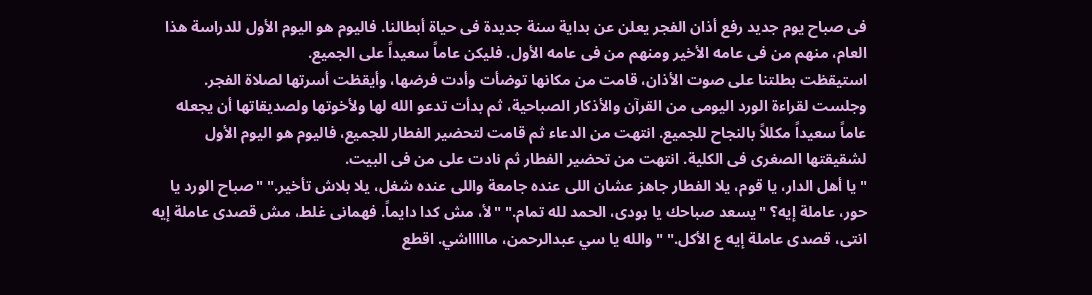فى صباح يوم جديد رفع أذان الفجر يعلن عن بداية سنة جديدة فى حياة أبطالنا. فاليوم هو اليوم الأول للدراسة هذا العام، منهم من فى عامه الأخير ومنهم من فى عامه الأول. فليكن عاماً سعيداً على الجميع.
استيقظت بطلتنا على صوت الأذان، قامت من مكانها توضأت وأدت فرضها، وأيقظت أسرتها لصلاة الفجر. وجلست لقراءة الورد اليومى من القرآن والأذكار الصباحية، ثم بدأت تدعو الله لها ولأخوتها ولصديقاتها أن يجعله عاماً سعيداً مكللاً بالنجاح للجميع. انتهت من الدعاء ثم قامت لتحضير الفطار للجميع، فاليوم هو اليوم الأول لشقيقتها الصغرى فى الكلية. انتهت من تحضير الفطار ثم نادت على من فى البيت.
"يا أهل الدار، يا قوم، يلا الفطار جاهز عشان اللى عنده جامعة واللى عنده شغل، يلا بلاش تأخير." "صباح الورد يا حور، عاملة إيه؟ "يسعد صباحك يا بودى، الحمد لله تمام." "لأ، مش كدا دايماً. فهمانى غلط، مش قصدى عاملة إيه انتى، قصدى عاملة إيه ع الأكل." "والله يا سي عبدالرحمن، ماااااشي. اقطع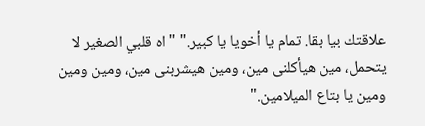علاقتك بيا بقا. تمام يا أخويا يا كبير." "اه قلبي الصغير لا يتحمل، مين هيأكلنى مين، ومين هيشربنى مين، ومين ومين ومين يا بتاع الميلامين."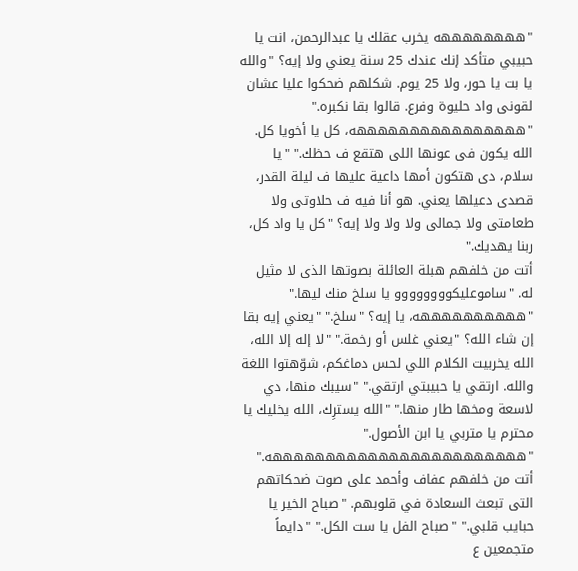"ههههههههه يخرب عقلك يا عبدالرحمن، انت يا حبيبي متأكد إنك عندك 25 سنة يعني ولا إيه؟ "والله يا بت يا حور، ولا 25 يوم. شكلهم ضحكوا عليا عشان لقونى واد حليوة وفرع. قالوا بقا نكبره." "ههههههههههههههههه، كل يا أخويا كل. الله يكون فى عونها اللى هتقع ف حظك." "يا سلام، دى هتكون أمها داعية عليها ف ليلة القدر، قصدى دعيلها يعني. هو أنا فيه ف حلاوتى ولا طعامتى ولا جمالى ولا ولا ولا إيه؟ "كل يا واد كل، ربنا يهديك."
أتت من خلفهم هبلة العائلة بصوتها الذى لا مثيل له. "ساموعليكوووووووو يا سلخ منك ليها." "ههههههههههه، يا إيه؟ "سلخ." "يعني إيه بقا إن شاء الله؟ "يعني غلس أو رخمة." "لا إله إلا الله، الله يخربيت الكلام اللي لحس دماغكم، شوّهتوا اللغة والله. ارتقي يا حبيبتي ارتقي." "سيبك منها، دي لاسعة ومخها طار منها." "الله يسترِك، الله يخليك يا محترم يا متربي يا ابن الأصول." "ههههههههههههههههههههههههه."
أتت من خلفهم عفاف وأحمد على صوت ضحكاتهم التى تبعث السعادة في قلوبهم. "صباح الخير يا حبايب قلبي." "صباح الفل يا ست الكل." "دايماً متجمعين ع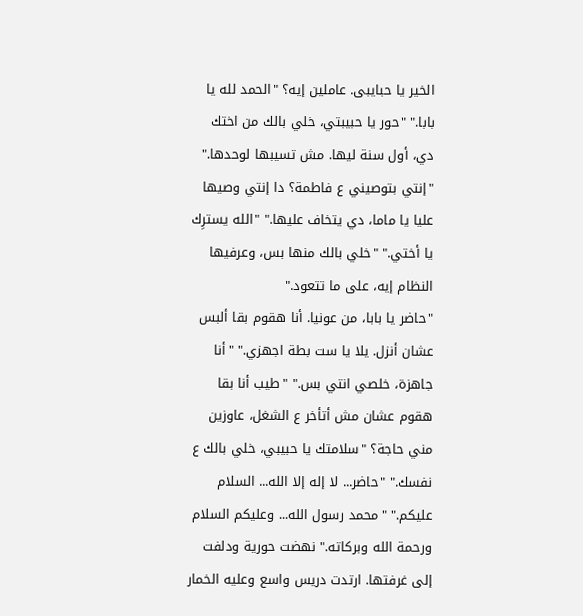الخير يا حبايبى. عاملين إيه؟ "الحمد لله يا بابا." "حور يا حبيبتي، خلي بالك من اختك دي، أول سنة ليها. مش تسيبها لوحدها." "إنتي بتوصيني ع فاطمة؟ دا إنتي وصيها عليا يا ماما، دي يتخاف عليها." "الله يسترِك يا أختي." "خلي بالك منها بس، وعرفيها النظام إيه، على ما تتعود."
"حاضر يا بابا، من عونيا. أنا هقوم بقا ألبس عشان أنزل. يلا يا ست بطة اجهزي." "أنا جاهزة، خلصي انتي بس." "طيب أنا بقا هقوم عشان مش أتأخر ع الشغل، عاوزين مني حاجة؟ "سلامتك يا حبيبي، خلي بالك ع نفسك." "حاضر... لا إله إلا الله... السلام عليكم." "محمد رسول الله... وعليكم السلام ورحمة الله وبركاته." نهضت حورية ودلفت إلى غرفتها. ارتدت دريس واسع وعليه الخمار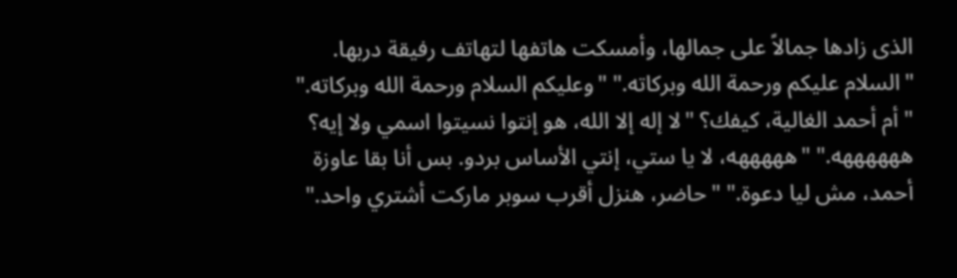الذى زادها جمالاً على جمالها، وأمسكت هاتفها لتهاتف رفيقة دربها.
"السلام عليكم ورحمة الله وبركاته." "وعليكم السلام ورحمة الله وبركاته." "أم أحمد الغالية، كيفك؟ "لا إله إلا الله، هو إنتوا نسيتوا اسمي ولا إيه؟ ههههههه." "هههههه، لا يا ستي، إنتي الأساس بردو. بس أنا بقا عاوزة أحمد، مش ليا دعوة." "حاضر، هنزل أقرب سوبر ماركت أشتري واحد."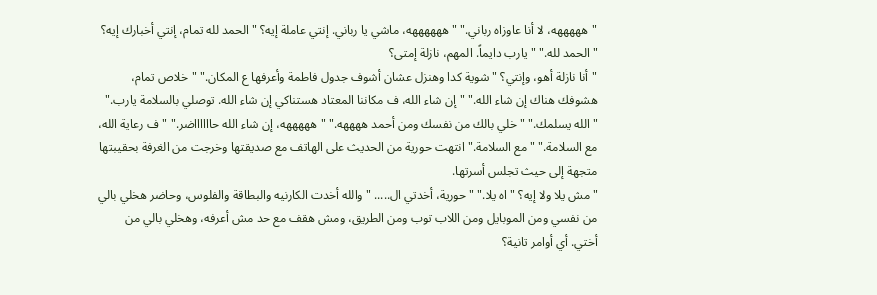"هههههه، لا أنا عاوزاه رباني." "ههههههه، ماشي يا رباني. إنتي عاملة إيه؟ "الحمد لله تمام، إنتي أخبارك إيه؟ "الحمد لله." "يارب دايماً. المهم، نازلة إمتى؟
"أنا نازلة أهو، وإنتي؟ "شوية كدا وهنزل عشان أشوف جدول فاطمة وأعرفها ع المكان." "خلاص تمام، هشوفك هناك إن شاء الله." "إن شاء الله، ف مكاننا المعتاد هستناكي إن شاء الله. توصلي بالسلامة يارب." "الله يسلمك." "خلي بالك من نفسك ومن أحمد ههههه." "هههههه، إن شاء الله حااااااضر." "ف رعاية الله، مع السلامة." "مع السلامة." انتهت حورية من الحديث على الهاتف مع صديقتها وخرجت من الغرفة بحقيبتها متجهة إلى حيث تجلس أسرتها.
"مش يلا ولا إيه؟ "اه يلا." "حورية، أخدتي ال..... "والله أخدت الكارنيه والبطاقة والفلوس، وحاضر هخلي بالي من نفسي ومن الموبايل ومن اللاب توب ومن الطريق، ومش هقف مع حد مش أعرفه، وهخلي بالي من أختي. أي أوامر تانية؟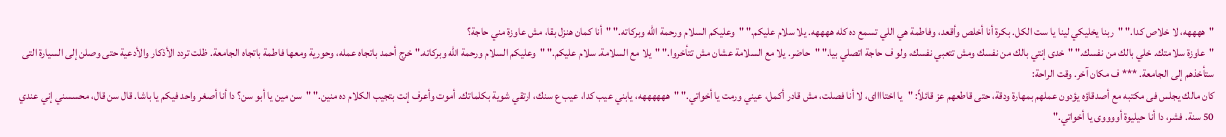"ههههه، لا خلاص كدا." "ربنا يخليكي لينا يا ست الكل. بكرة أنا أخلص وأقعد، وفاطمة هي اللي تسمع ده كله ههههه. يلا سلام عليكم." "وعليكم السلام ورحمة الله وبركاته." "أنا كمان هنزل بقا، مش عاوزة مني حاجة؟
"عاوزة سلامتك. خلي بالك من نفسك." "خدى إنتي بالك من نفسك ومش تتعبي نفسك، ولو ف حاجة اتصلي بيا." "حاضر. يلا مع السلامة عشان مش تتأخروا." "يلا مع السلامة. سلام عليكم." "وعليكم السلام ورحمة الله وبركاته." خرج أحمد باتجاه عمله، وحورية ومعها فاطمة باتجاه الجامعة. ظلت تردد الأذكار والأدعية حتى وصلن إلى السيارة التى ستأخذهم إلى الجامعة. *** ف مكان آخر. وقت الراحة:
كان مالك يجلس فى مكتبه مع أصدقاؤه يؤدون عملهم بمهارة ودقة، حتى قاطعهم عز قائلاً: "يا اختااااى، لا أنا فصلت، مش قادر أكمل، عيني ورمت يا أخواتي." "ههههههه، يابني عيب كدا، عيب ع سنك، ارتقي شوية بكلماتك. أموت وأعرف إنت بتجيب الكلام ده منين." "سن مين يا أبو سن؟ دا أنا أصغر واحد فيكم يا باشا. قال سن قال، محسسني إني عندي 50 سنة. فشر، دا أنا حيليوة أووووى يا أخواتي."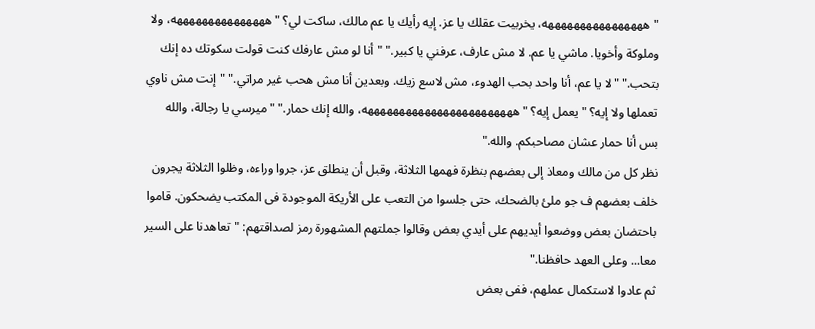"ههههههههههههههههه، يخربيت عقلك يا عز. إيه رأيك يا عم مالك، ساكت لي؟ "هههههههههههههههه، ولا وملوكة وأخويا. ماشي يا عم. لا مش عارف، عرفني يا كبير." "أنا لو مش عارفك كنت قولت سكوتك ده إنك بتحب." "لا يا عم، أنا واحد بحب الهدوء، مش لاسع زيك. وبعدين أنا مش هحب غير مراتي." "إنت مش ناوي تعملها ولا إيه؟ "يعمل إيه؟ "ههههههههههههههههههههههههه، والله إنك حمار." "ميرسي يا رجالة، والله بس أنا حمار عشان مصاحبكم. والله."
نظر كل من مالك ومعاذ إلى بعضهم بنظرة فهمها الثلاثة، وقبل أن ينطلق عز، جروا وراءه، وظلوا الثلاثة يجرون خلف بعضهم ف جو ملئ بالضحك، حتى جلسوا من التعب على الأريكة الموجودة فى المكتب يضحكون. قاموا باحتضان بعض ووضعوا أيديهم على أيدي بعض وقالوا جملتهم المشهورة رمز لصداقتهم: "تعاهدنا على السير معا... وعلى العهد حافظنا."
ثم عادوا لاستكمال عملهم، ففى بعض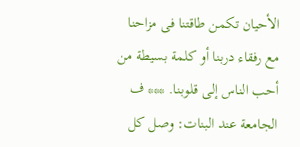الأحيان تكمن طاقتنا فى مزاحنا مع رفقاء دربنا أو كلمة بسيطة من أحب الناس إلى قلوبنا. *** ف الجامعة عند البنات: وصل كل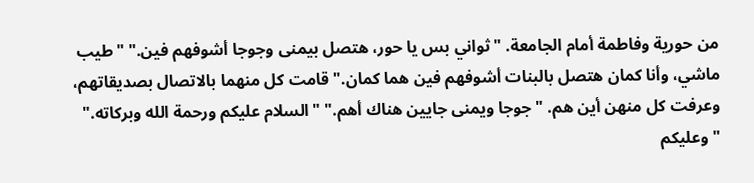من حورية وفاطمة أمام الجامعة. "ثواني بس يا حور، هتصل بيمنى وجوجا أشوفهم فين." "طيب ماشي، وأنا كمان هتصل بالبنات أشوفهم فين هما كمان." قامت كل منهما بالاتصال بصديقاتهم، وعرفت كل منهن أين هم. "جوجا ويمنى جايين هناك أهم." "السلام عليكم ورحمة الله وبركاته."
"وعليكم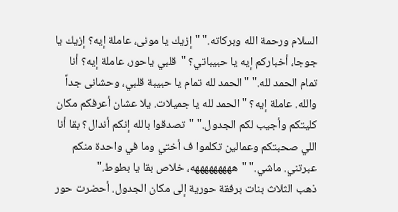السلام ورحمة الله وبركاته." "إزيك يا مونى، عاملة إيه؟ إزيك يا جوجا، أخباركم إيه يا حبيباتي؟ "قلبي ياحور، عاملة إيه؟ أنا تمام الحمد لله." "الحمد لله تمام يا حبيبة قلبي، وحشانى جداً والله. عاملة إيه؟ "الحمد لله يا جميلات. يلا عشان أعرفكم مكان كليتكم وأجيب لكم الجدول." "تصدقوا بالله إنكم أندال؟ بقا أنا اللي صحبتكم وعمالين تكلموا ف أختي وما في واحدة منكم عبرتني. ماشي." "هههههههههه، خلاص بقا يا بطوط."
ذهب الثلاث بنات برفقة حورية إلى مكان الجدول. أحضرت حور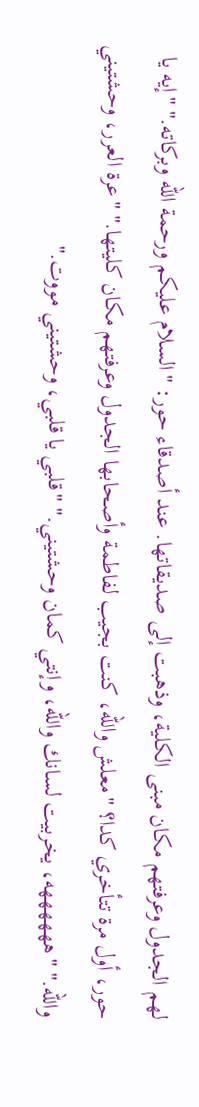لهم الجدول وعرفتهم مكان مبنى الكلية، وذهبت إلى صديقاتها. عند أصدقاء حور: "السلام عليكم ورحمة الله وبركاته." "إيه يا حور، أول مرة تتأخري كدا؟ "معلش والله، كنت بجيب لفاطمة وأصحابها الجدول وعرفتهم مكان كليتها." "عرة العرر، وحشتيني والله." "ههههههه، يخربيت لسانك والله، وإنتي كمان وحشتيني." "قلبي يا قلبي، وحشتيني مووت."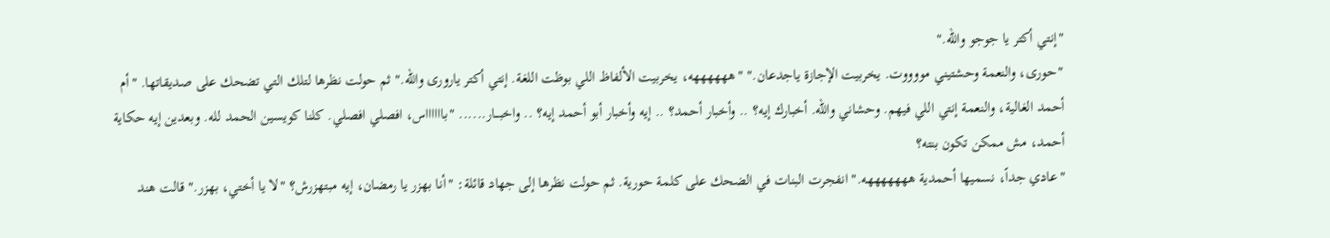"إنتي أكتر يا جوجو والله."
"حورى، والنعمة وحشتيني مووووت. يخربيت الإجازة ياجدعان." "ههههههه، يخربيت الألفاظ اللي بوظت اللغة. إنتي أكتر يارورى والله." ثم حولت نظرها لتلك التي تضحك على صديقاتها. "أم أحمد الغالية، والنعمة إنتي اللي فيهم. وحشاني والله. أخبارك إيه؟ .. وأخبار أحمد؟ .. إيه وأخبار أبو أحمد إيه؟ .. واخبـــار...... "بااااااس، افصلي افصلي. كلنا كويسين الحمد لله. وبعدين إيه حكاية أحمد، مش ممكن تكون بنته؟
"عادي جداً، نسميها أحمدية هههههههه." انفجرت البنات في الضحك على كلمة حورية. ثم حولت نظرها إلى جهاد قائلة: "أنا بهزر يا رمضان، إيه مبتهزرش؟ "لا يا أختي، بهزر." قالت هند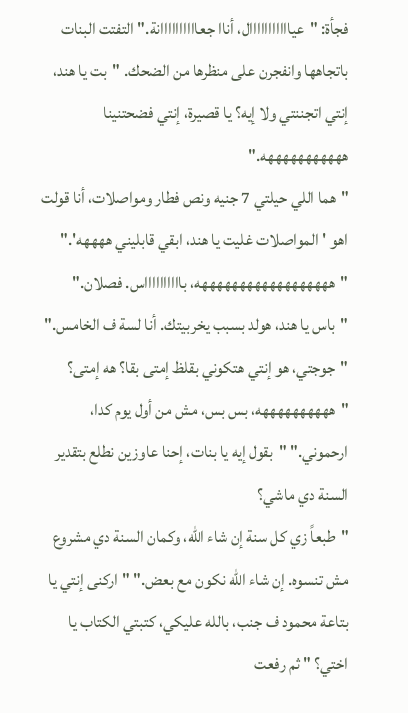فجأة: "عيااااااااااال، أناا جعاااااااااانة." التفتت البنات باتجاهها وانفجرن على منظرها من الضحك. "بت يا هند، إنتي اتجننتي ولا إيه؟ يا قصيرة، إنتي فضحتنينا هههههههههههه."
"هما اللي حيلتي 7 جنيه ونص فطار ومواصلات، أنا قولت اهو 'المواصلات غليت يا هند، ابقي قابليني ههههه'." "ههههههههههههههههههه، بااااااااااس. فصلان." "باس يا هند، هولد بسبب يخربيتك. أنا لسة ف الخامس." "جوجتي، هو إنتي هتكوني بقلظ إمتى بقا؟ هه إمتى؟ "ههههههههههه، بس بس، مش من أول يوم كدا، ارحموني." "بقول إيه يا بنات، إحنا عاوزين نطلع بتقدير السنة دي ماشي؟
"طبعاً زي كل سنة إن شاء الله، وكمان السنة دي مشروع مش تنسوه. إن شاء الله نكون مع بعض." "اركنى إنتي يا بتاعة محمود ف جنب، بالله عليكي، كتبتي الكتاب يا اختي؟ " ثم رفعت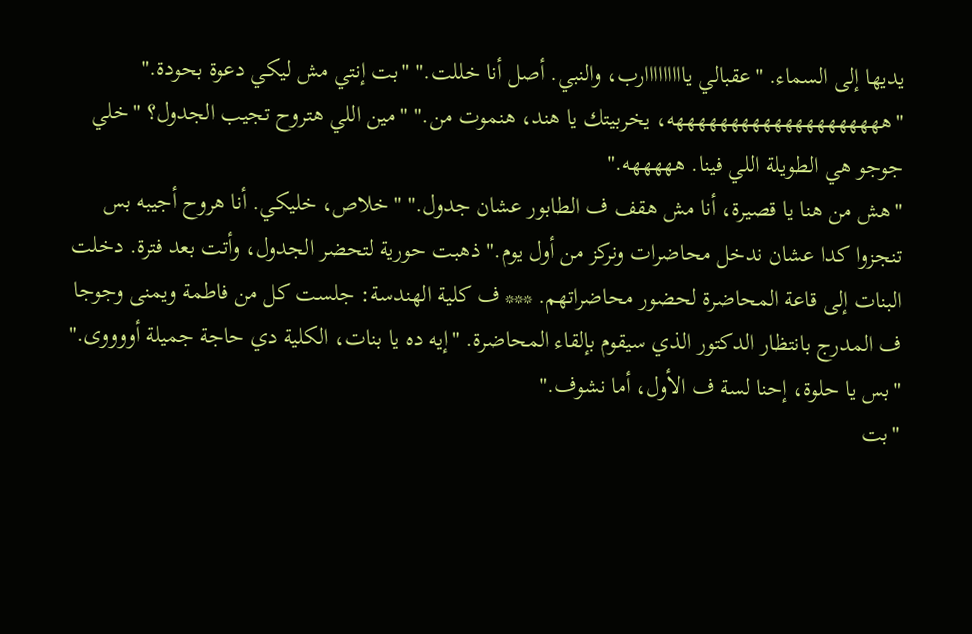يديها إلى السماء. "عقبالي يااااااااارب، والنبي. أصل أنا خللت." "بت إنتي مش ليكي دعوة بحودة." "ههههههههههههههههههههه، يخربيتك يا هند، هنموت من." "مين اللي هتروح تجيب الجدول؟ "خلي جوجو هي الطويلة اللي فينا. هههههه."
"هش من هنا يا قصيرة، أنا مش هقف ف الطابور عشان جدول." "خلاص، خليكي. أنا هروح أجيبه بس تنجزوا كدا عشان ندخل محاضرات ونركز من أول يوم." ذهبت حورية لتحضر الجدول، وأتت بعد فترة. دخلت البنات إلى قاعة المحاضرة لحضور محاضراتهم. *** ف كلية الهندسة: جلست كل من فاطمة ويمنى وجوجا ف المدرج بانتظار الدكتور الذي سيقوم بإلقاء المحاضرة. "إيه ده يا بنات، الكلية دي حاجة جميلة أووووى." "بس يا حلوة، إحنا لسة ف الأول، أما نشوف."
"بت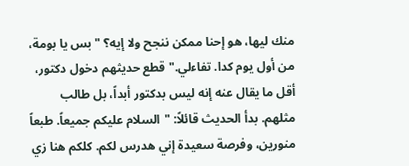منك ليها، هو إحنا ممكن ننجح ولا إيه؟ "بس يا بومة، من أول يوم كدا. تفاءلي." قطع حديثهم دخول دكتور، أقل ما يقال عنه إنه ليس بدكتور أبداً، بل طالب مثلهم. بدأ الحديث قائلاً: "السلام عليكم جميعاً. طبعاً منورين، وفرصة سعيدة إني هدرس لكم. كلكم هنا زي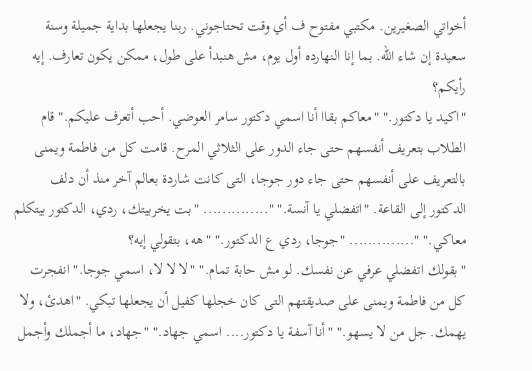أخواتي الصغيرين. مكتبي مفتوح ف أي وقت تحتاجوني. ربنا يجعلها بداية جميلة وسنة سعيدة إن شاء الله. بما إنا النهارده أول يوم، مش هنبدأ على طول، ممكن يكون تعارف. إيه رأيكم؟
"اكيد يا دكتور." "معاكم بقاا أنا اسمي دكتور سامر العوضي. أحب أتعرف عليكم." قام الطلاب بتعريف أنفسهم حتى جاء الدور على الثلاثي المرح. قامت كل من فاطمة ويمنى بالتعريف على أنفسهم حتى جاء دور جوجا، التى كانت شاردة بعالم آخر منذ أن دلف الدكتور إلى القاعة. "اتفضلي يا آنسة." ".............. "بت يخربيتك، ردي، الدكتور بيتكلم معاكي." ".............. "جوجا، ردي ع الدكتور." "هه، بتقولي إيه؟
"بقولك اتفضلي عرفي عن نفسك. لو مش حابة تمام." "لا لا لا، اسمي جوجا." انفجرت كل من فاطمة ويمنى على صديقتهم التى كان خجلها كفيل أن يجعلها تبكي. "اهدئ، ولا يهمك. جل من لا يسهو." "أنا آسفة يا دكتور.... اسمي جهاد." "جهاد، ما أجملك وأجمل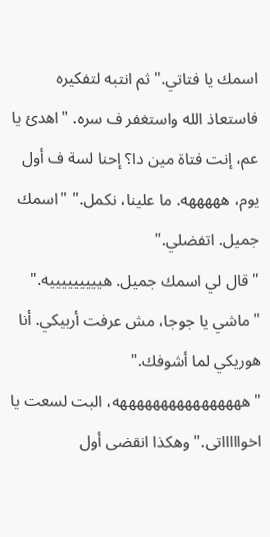اسمك يا فتاتي." ثم انتبه لتفكيره فاستعاذ الله واستغفر ف سره. "اهدئ يا عم، إنت فتاة مين دا؟ إحنا لسة ف أول يوم، هههههه. ما علينا، نكمل." "اسمك جميل. اتفضلي."
"قال لي اسمك جميل. هيييييييييه." "ماشي يا جوجا، مش عرفت أربيكي. أنا هوريكي لما أشوفك." "ههههههههههههههههه، البت لسعت يا اخواااااتى." وهكذا انقضى أول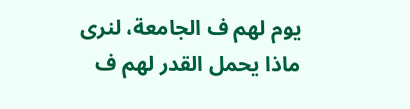يوم لهم ف الجامعة، لنرى ماذا يحمل القدر لهم ف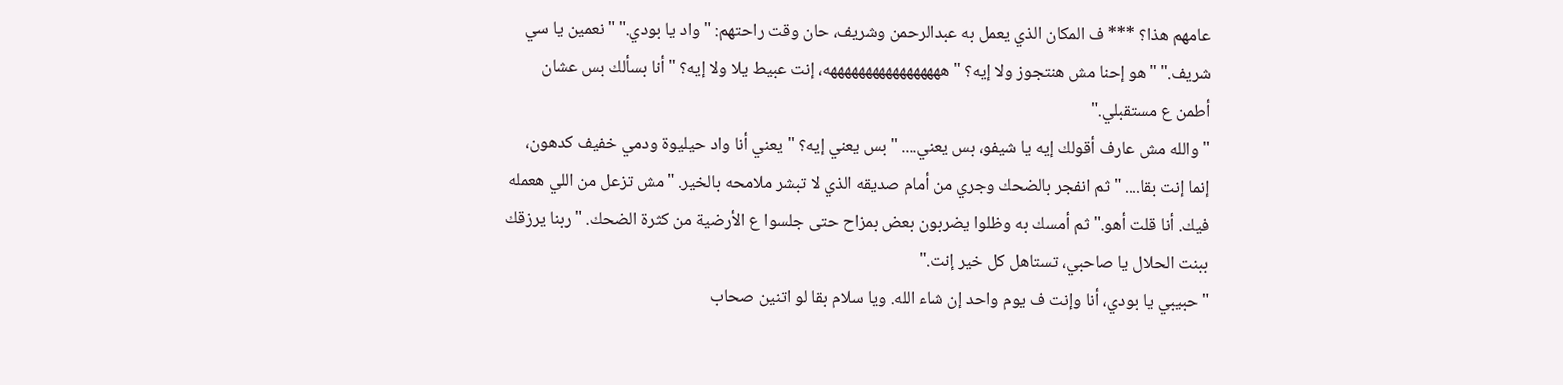عامهم هذا؟ *** ف المكان الذي يعمل به عبدالرحمن وشريف، حان وقت راحتهم: "واد يا بودي." "نعمين يا سي شريف." "هو إحنا مش هنتجوز ولا إيه؟ "هههههههههههههههههه، إنت عبيط يلا ولا إيه؟ "أنا بسألك بس عشان أطمن ع مستقبلي."
"والله مش عارف أقولك إيه يا شيفو، بس يعني.... "بس يعني إيه؟ "يعني أنا واد حيليوة ودمي خفيف كدهون، إنما إنت بقا.... " ثم انفجر بالضحك وجري من أمام صديقه الذي لا تبشر ملامحه بالخير. "مش تزعل من اللي هعمله فيك. أنا قلت أهو." ثم أمسك به وظلوا يضربون بعض بمزاح حتى جلسوا ع الأرضية من كثرة الضحك. "ربنا يرزقك ببنت الحلال يا صاحبي، تستاهل كل خير إنت."
"حبيبي يا بودي، أنا وإنت ف يوم واحد إن شاء الله. ويا سلام بقا لو اتنين صحاب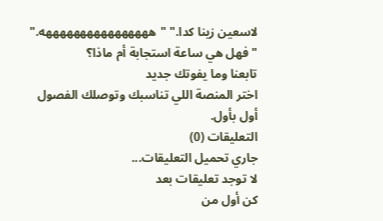لاسعين زينا كدا." "ههههههههههههههههه." "فهل هي ساعة استجابة أم ماذا؟
تابعنا وما يفوتك جديد
اختر المنصة اللي تناسبك وتوصلك الفصول أول بأول.
التعليقات (0)
جاري تحميل التعليقات...
لا توجد تعليقات بعد
كن أول من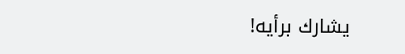يشارك برأيه!